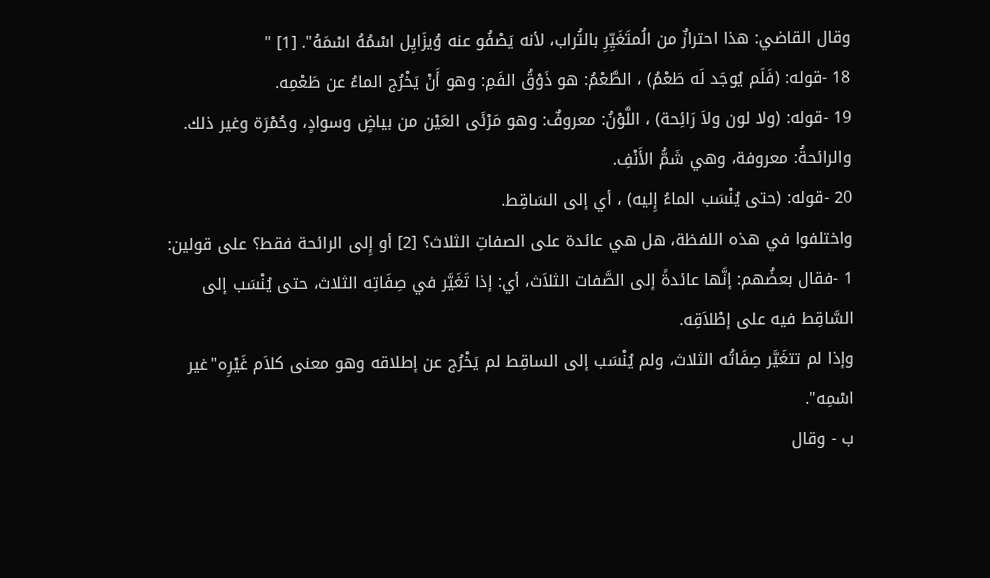وقال القاضي: هذا احترازٌ من الُمتَغَيِّرِ بالتُراب، لأنه يَصْفُو عنه وُيزَايِل اسْمُهُ اسْمَهُ". [1] "
18 -قوله: (فَلَم يُوجَد لَه طَعْمُ) ، الطَّعْمُ: هو ذَوْقُ الفَمِ: وهو أَنْ يَخْرُج الماءُ عن طَعْمِه.
19 -قوله: (ولا لون ولاَ رَائِحة) ، اللَّوْنُ: معروفٌ: وهو مَرْئَى العَيْن من بياضٍ وسوادٍ، وحُمْرَة وغير ذلك.
والرائحةُ: معروفة، وهي شَمُّ الأَنْفِ.
20 -قوله: (حتى يُنْسَب الماءُ إِليه) ، أي إلى السَاقِط.
واختلفوا في هذه اللفظة، هل هي عائدة على الصفاتِ الثلاث؟ [2] أو إِلى الرائحة فقط؟ على قولين:
1 -فقال بعضُهم: إنَّها عائدةً إلى الصَّفات الثلاَث، أي: إذا تَغَيَّر في صِفَاتِه الثلاث، حتى يُنْسَب إلى السَّاقِط فيه على إطْلاَقِه.
وإذا لم تتغَيَّر صِفَاتُه الثلاث، ولم يُنْسَب إلى الساقِط لم يَخْرُج عن إطلاقه وهو معنى كلاَم غَيْرِه"غير اسْمِه".
ب - وقال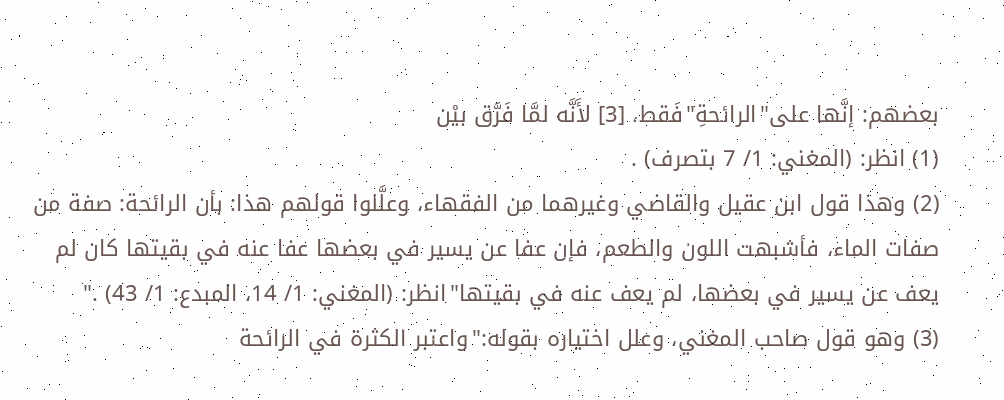بعضهم: إنَّها على"الرائحةِ"فَقط، [3] لأَنَّه لمَّا فَرَّق بيْن
(1) انظر: (المغني: 1/ 7 بتصرف) .
(2) وهذا قول ابن عقيل والقاضي وغيرهما من الفقهاء، وعلَّلوا قولهم هذا: بأن الرائحة: صفة من صفات الماء، فأشبهت اللون والطعم، فإن عفا عن يسير في بعضها عفا عنه في بقيتها كان لم يعف عن يسير في بعضها، لم يعف عنه في بقيتها"انظر: (المغني: 1/ 14، المبدع: 1/ 43) ."
(3) وهو قول صاحب المغني، وعلل اختياره بقوله:"واعتبر الكثرة في الرائحة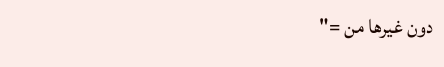دون غيرها من ="